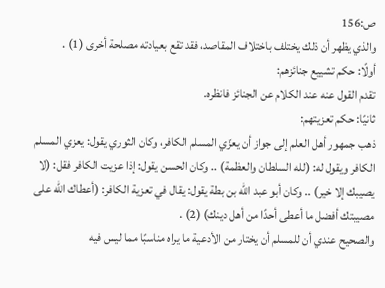ص:156
والذي يظهر أن ذلك يختلف باختلاف المقاصد، فقد تقع بعيادته مصلحة أخرى (1) .
أولًا: حكم تشييع جنائزهم:
تقدم القول عنه عند الكلام عن الجنائز فانظره.
ثانيًا: حكم تعزيتهم:
ذهب جمهور أهل العلم إلى جواز أن يعزّي المسلم الكافر، وكان الثوري يقول: يعزي المسلم الكافر ويقول له: (لله السلطان والعظمة) .. وكان الحسن يقول: إذا عزيت الكافر فقل: (لا يصيبك إلا خير) .. وكان أبو عبد الله بن بطة يقول: يقال في تعزية الكافر: (أعطاك الله على مصيبتك أفضل ما أعطى أحدًا من أهل دينك) (2) .
والصحيح عندي أن للمسلم أن يختار من الأدعية ما يراه مناسبًا مما ليس فيه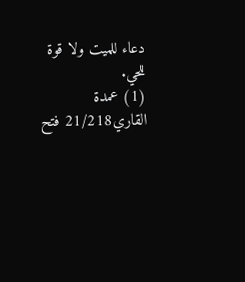دعاء للميت ولا قوة للحي.
(1) عمدة القاري21/218 فتح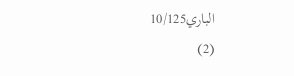الباري10/125
(2)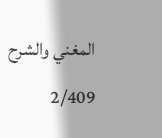المغني والشرح 2/409